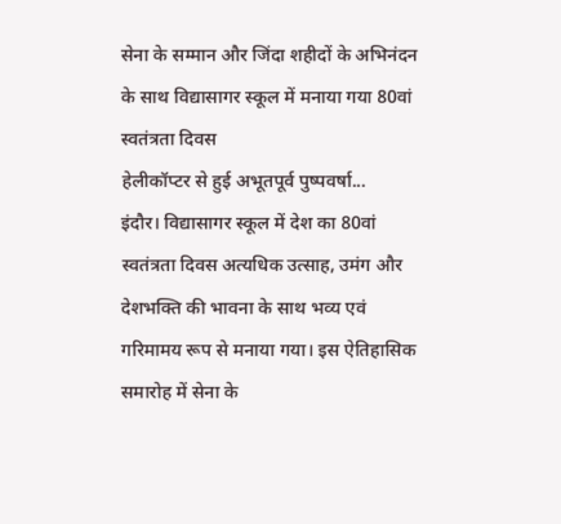सेना के सम्मान और जिंदा शहीदों के अभिनंदन के साथ विद्यासागर स्कूल में मनाया गया 80वां स्वतंत्रता दिवस
हेलीकॉप्टर से हुई अभूतपूर्व पुष्पवर्षा...
इंदौर। विद्यासागर स्कूल में देश का 80वां स्वतंत्रता दिवस अत्यधिक उत्साह, उमंग और देशभक्ति की भावना के साथ भव्य एवं गरिमामय रूप से मनाया गया। इस ऐतिहासिक समारोह में सेना के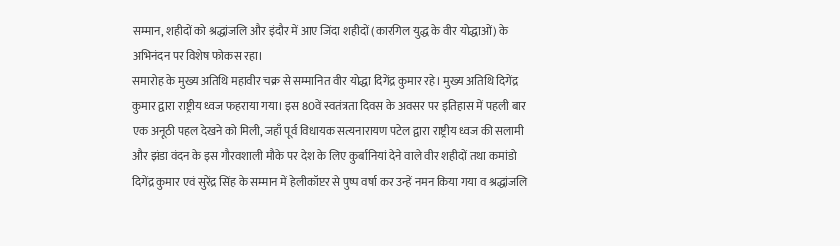सम्मान, शहीदों को श्रद्धांजलि और इंदौर में आए जिंदा शहीदों (कारगिल युद्ध के वीर योद्धाओं) के अभिनंदन पर विशेष फोकस रहा।
समारोह के मुख्य अतिथि महावीर चक्र से सम्मानित वीर योद्धा दिगेंद्र कुमार रहे। मुख्य अतिथि दिगेंद्र कुमार द्वारा राष्ट्रीय ध्वज फहराया गया। इस 80वें स्वतंत्रता दिवस के अवसर पर इतिहास में पहली बार एक अनूठी पहल देखने को मिली, जहाँ पूर्व विधायक सत्यनारायण पटेल द्वारा राष्ट्रीय ध्वज की सलामी और झंडा वंदन के इस गौरवशाली मौके पर देश के लिए कुर्बानियां देने वाले वीर शहीदों तथा कमांडो दिगेंद्र कुमार एवं सुरेंद्र सिंह के सम्मान में हेलीकॉप्टर से पुष्प वर्षा कर उन्हें नमन किया गया व श्रद्धांजलि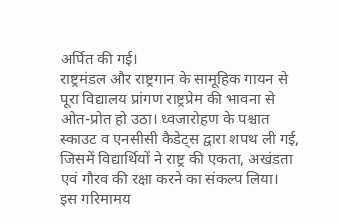अर्पित की गई।
राष्ट्रमंडल और राष्ट्रगान के सामूहिक गायन से पूरा विद्यालय प्रांगण राष्ट्रप्रेम की भावना से ओत-प्रोत हो उठा। ध्वजारोहण के पश्चात स्काउट व एनसीसी कैडेट्स द्वारा शपथ ली गई, जिसमें विद्यार्थियों ने राष्ट्र की एकता, अखंडता एवं गौरव की रक्षा करने का संकल्प लिया।
इस गरिमामय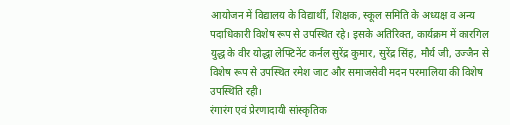आयोजन में विद्यालय के विद्यार्थी, शिक्षक, स्कूल समिति के अध्यक्ष व अन्य पदाधिकारी विशेष रूप से उपस्थित रहे। इसके अतिरिक्त, कार्यक्रम में कारगिल युद्ध के वीर योद्धा लेफ्टिनेंट कर्नल सुरेंद्र कुमार, सुरेंद्र सिंह, मौर्य जी, उज्जैन से विशेष रूप से उपस्थित रमेश जाट और समाजसेवी मदन परमालिया की विशेष उपस्थिति रही।
रंगारंग एवं प्रेरणादायी सांस्कृतिक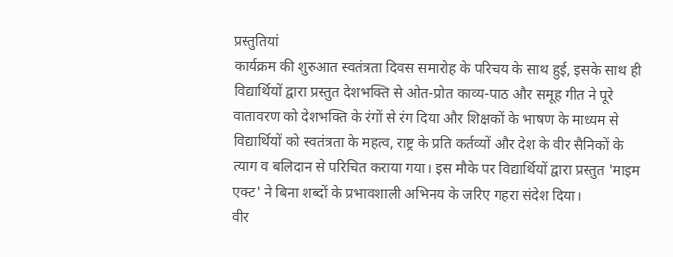प्रस्तुतियां
कार्यक्रम की शुरुआत स्वतंत्रता दिवस समारोह के परिचय के साथ हुई, इसके साथ ही विद्यार्थियों द्वारा प्रस्तुत देशभक्ति से ओत-प्रोत काव्य-पाठ और समूह गीत ने पूरे वातावरण को देशभक्ति के रंगों से रंग दिया और शिक्षकों के भाषण के माध्यम से विद्यार्थियों को स्वतंत्रता के महत्व, राष्ट्र के प्रति कर्तव्यों और देश के वीर सैनिकों के त्याग व बलिदान से परिचित कराया गया। इस मौके पर विद्यार्थियों द्वारा प्रस्तुत 'माइम एक्ट' ने बिना शब्दों के प्रभावशाली अभिनय के जरिए गहरा संदेश दिया।
वीर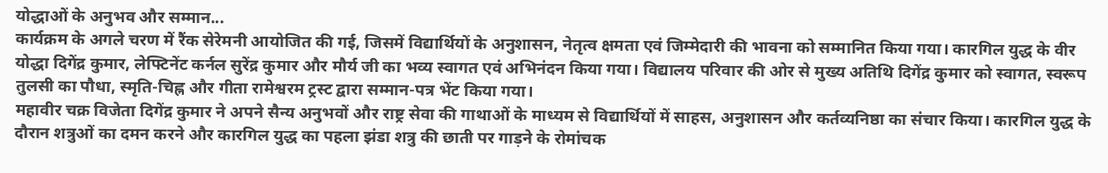योद्धाओं के अनुभव और सम्मान...
कार्यक्रम के अगले चरण में रैंक सेरेमनी आयोजित की गई, जिसमें विद्यार्थियों के अनुशासन, नेतृत्व क्षमता एवं जिम्मेदारी की भावना को सम्मानित किया गया। कारगिल युद्ध के वीर योद्धा दिगेंद्र कुमार, लेफ्टिनेंट कर्नल सुरेंद्र कुमार और मौर्य जी का भव्य स्वागत एवं अभिनंदन किया गया। विद्यालय परिवार की ओर से मुख्य अतिथि दिगेंद्र कुमार को स्वागत, स्वरूप तुलसी का पौधा, स्मृति-चिह्न और गीता रामेश्वरम ट्रस्ट द्वारा सम्मान-पत्र भेंट किया गया।
महावीर चक्र विजेता दिगेंद्र कुमार ने अपने सैन्य अनुभवों और राष्ट्र सेवा की गाथाओं के माध्यम से विद्यार्थियों में साहस, अनुशासन और कर्तव्यनिष्ठा का संचार किया। कारगिल युद्ध के दौरान शत्रुओं का दमन करने और कारगिल युद्ध का पहला झंडा शत्रु की छाती पर गाड़ने के रोमांचक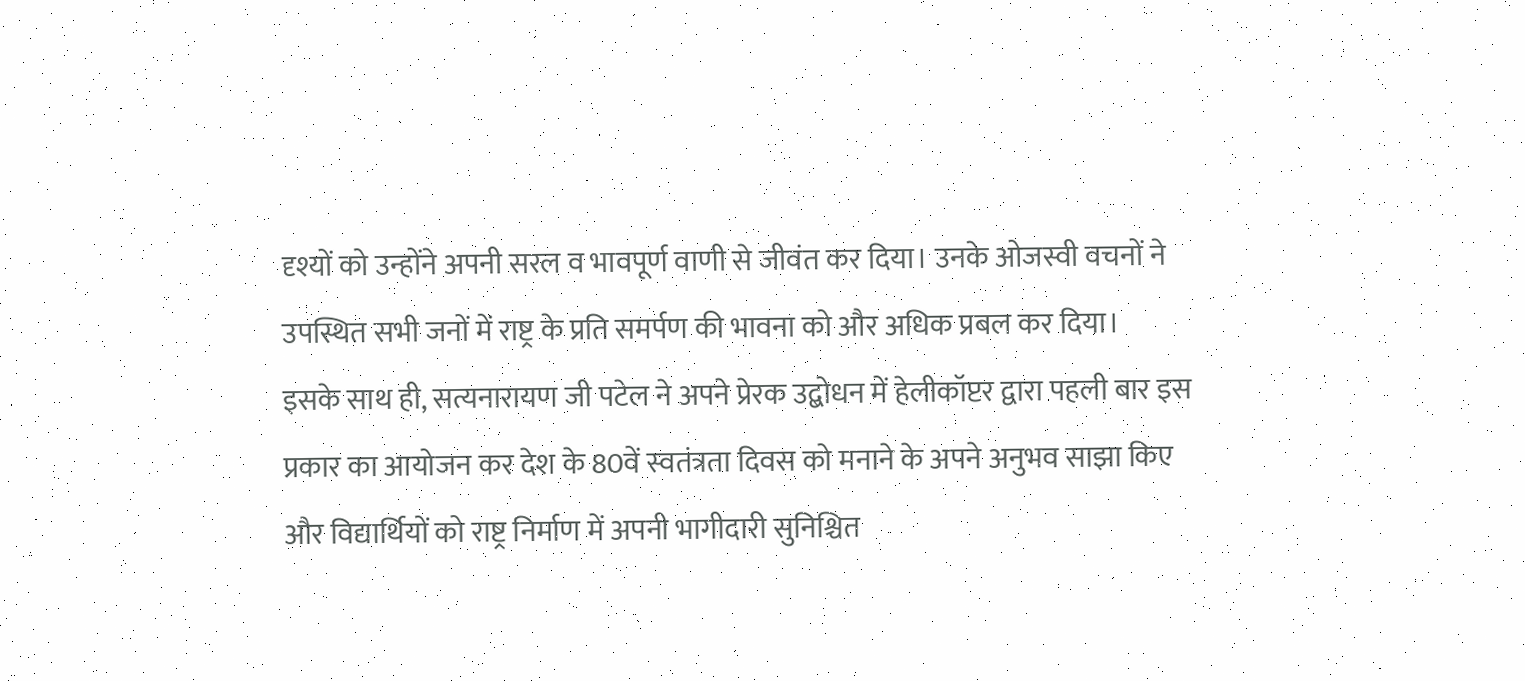दृश्यों को उन्होंने अपनी सरल व भावपूर्ण वाणी से जीवंत कर दिया। उनके ओजस्वी वचनों ने उपस्थित सभी जनों में राष्ट्र के प्रति समर्पण की भावना को और अधिक प्रबल कर दिया।
इसके साथ ही, सत्यनारायण जी पटेल ने अपने प्रेरक उद्बोधन में हेलीकॉप्टर द्वारा पहली बार इस प्रकार का आयोजन कर देश के 80वें स्वतंत्रता दिवस को मनाने के अपने अनुभव साझा किए और विद्यार्थियों को राष्ट्र निर्माण में अपनी भागीदारी सुनिश्चित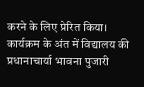करने के लिए प्रेरित किया। कार्यक्रम के अंत में विद्यालय की प्रधानाचार्या भावना पुजारी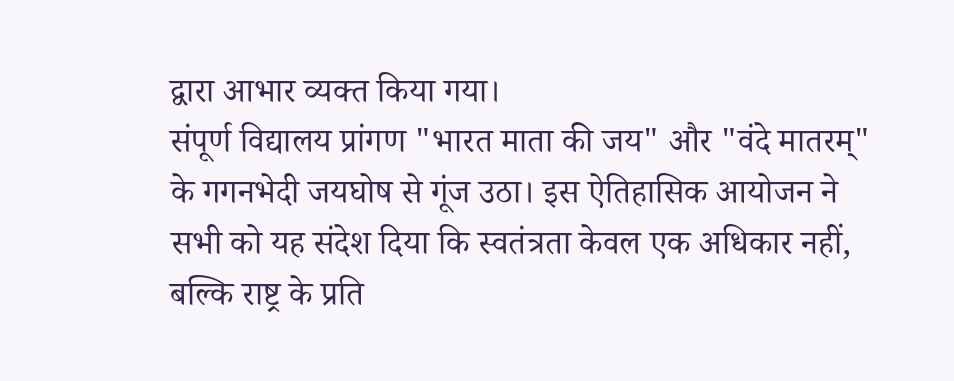द्वारा आभार व्यक्त किया गया।
संपूर्ण विद्यालय प्रांगण "भारत माता की जय" और "वंदे मातरम्" के गगनभेदी जयघोष से गूंज उठा। इस ऐतिहासिक आयोजन ने सभी को यह संदेश दिया कि स्वतंत्रता केवल एक अधिकार नहीं, बल्कि राष्ट्र के प्रति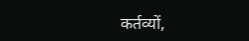कर्तव्यों,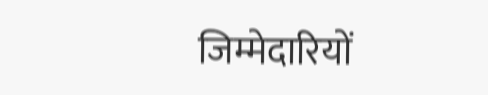जिम्मेदारियों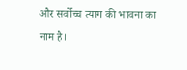और सर्वोच्च त्याग की भावना का नाम है।